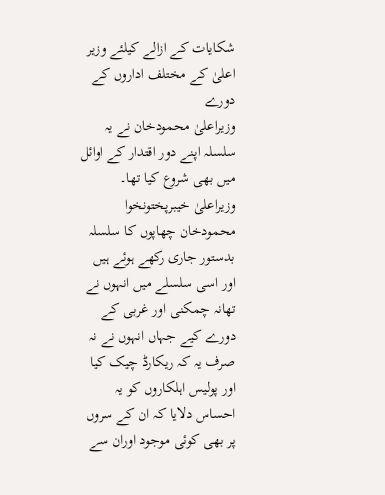شکایات کے ازالے کیلئے وزیر اعلیٰ کے مختلف اداروں کے دورے
وزیراعلیٰ محمودخان نے یہ سلسلہ اپنے دور اقتدار کے اوائل میں بھی شروع کیا تھا۔
وزیراعلیٰ خیبرپختونخوا محمودخان چھاپوں کا سلسلہ بدستور جاری رکھے ہوئے ہیں اور اسی سلسلے میں انہوں نے تھانہ چمکنی اور غربی کے دورے کیے جہاں انہوں نے نہ صرف یہ کہ ریکارڈ چیک کیا اور پولیس اہلکاروں کو یہ احساس دلایا کہ ان کے سروں پر بھی کوئی موجود اوران سے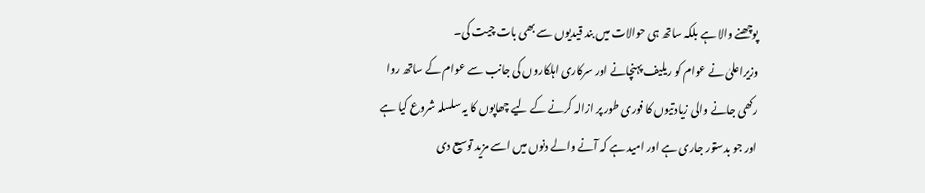پوچھنے والا ہے بلکہ ساتھ ہی حوالات میں بند قیدیوں سے بھی بات چیت کی۔
وزیراعلیٰ نے عوام کو ریلیف پہنچانے اور سرکاری اہلکاروں کی جانب سے عوام کے ساتھ روا رکھی جانے والی زیادتیوں کا فوری طور پر ازالہ کرنے کے لیے چھاپوں کا یہ سلسلہ شروع کیا ہے اور جو بدستور جاری ہے اور امید ہے کہ آنے والے دنوں میں اسے مزید توسیع دی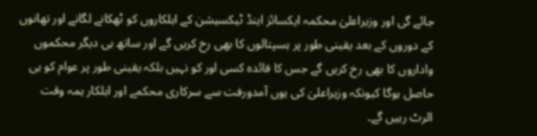جائے گی اور وزیراعلیٰ محکمہ ایکسائز اینڈ ٹیکسیشن کے اہلکاروں کو ٹھکانے لگانے اور تھانوں کے دوروں کے بعد یقینی طور پر ہسپتالوں کا بھی رخ کریں گے اور ساتھ ہی دیگر محکموں واداروں کا بھی رخ کریں گے جس کا فائدہ کسی اور کو نہیں بلکہ یقینی طور پر عوام کو ہی حاصل ہوگا کیونکہ وزیراعلیٰ کی یوں آمدورفت سے سرکاری محکمے اور اہلکار ہمہ وقت الرٹ رہیں گے۔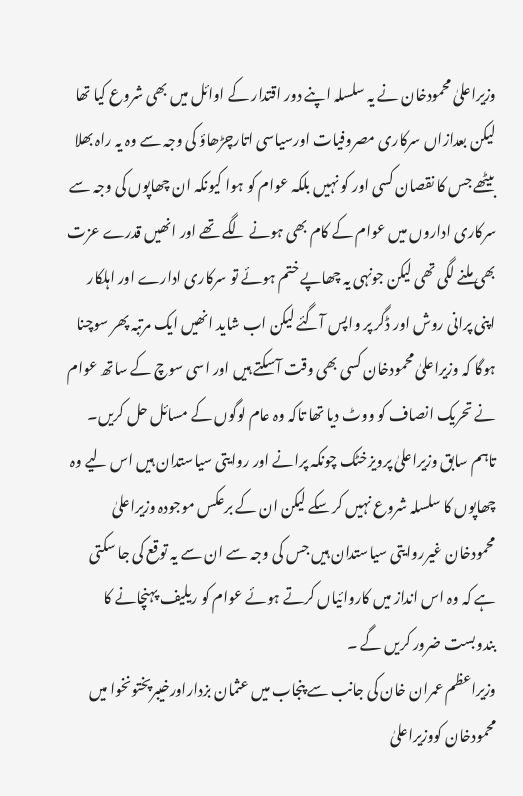وزیراعلیٰ محمودخان نے یہ سلسلہ اپنے دور اقتدار کے اوائل میں بھی شروع کیا تھا لیکن بعدازاں سرکاری مصروفیات اورسیاسی اتارچڑھاؤ کی وجہ سے وہ یہ راہ بھلا بیٹھے جس کا نقصان کسی اور کو نہیں بلکہ عوام کو ہوا کیونکہ ان چھاپوں کی وجہ سے سرکاری اداروں میں عوام کے کام بھی ہونے لگے تھے اور انھیں قدرے عزت بھی ملنے لگی تھی لیکن جونہی یہ چھاپے ختم ہوئے تو سرکاری ادارے اور اہلکار اپنی پرانی روش اور ڈگر پر واپس آگئے لیکن اب شاید انھیں ایک مرتبہ پھر سوچنا ہوگا کہ وزیراعلیٰ محمودخان کسی بھی وقت آسکتے ہیں اور اسی سوچ کے ساتھ عوام نے تحریک انصاف کو ووٹ دیا تھا تاکہ وہ عام لوگوں کے مسائل حل کریں۔
تاہم سابق وزیراعلیٰ پرویزخٹک چونکہ پرانے اور روایتی سیاستدان ہیں اس لیے وہ چھاپوں کا سلسلہ شروع نہیں کر سکے لیکن ان کے برعکس موجودہ وزیراعلیٰ محمودخان غیرروایتی سیاستدان ہیں جس کی وجہ سے ان سے یہ توقع کی جا سکتی ہے کہ وہ اس انداز میں کاروائیاں کرتے ہوئے عوام کو ریلیف پہنچانے کا بندوبست ضرور کریں گے ۔
وزیراعظم عمران خان کی جانب سے پنجاب میں عثمان بزداراورخیبرپختونخوا میں محمودخان کووزیراعلیٰ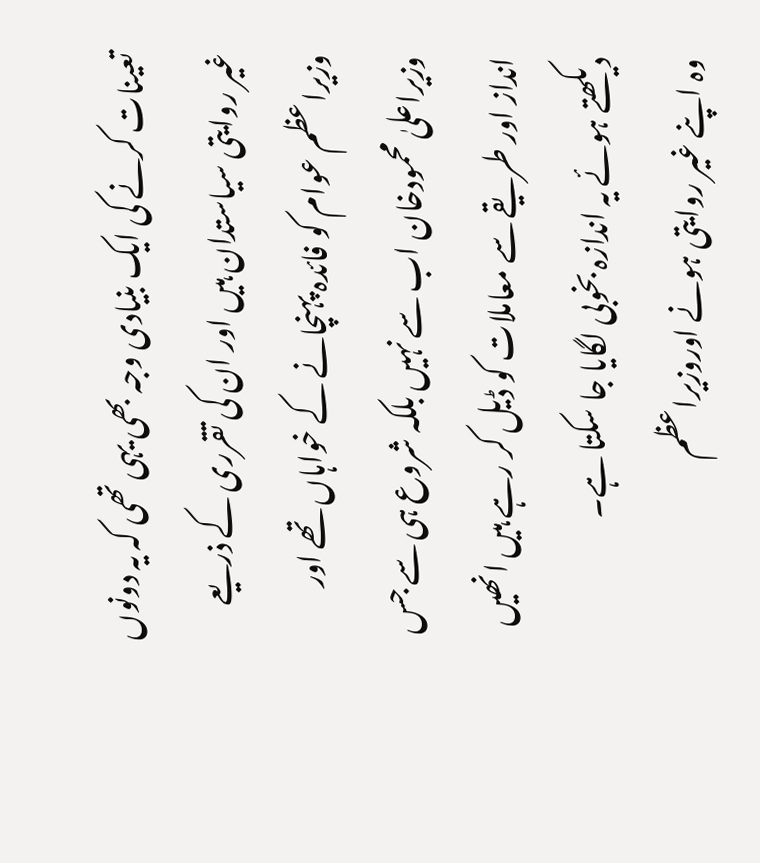تعینات کرنے کی ایک بنیادی وجہ بھی یہی تھی کہ یہ دونوں غیر روایتی سیاستدان ہیں اور ان کی تقرری کے ذریعے وزیراعظم عوام کو فائدہ پہنچانے کے خواہاں تھے اور وزیراعلیٰ محمودخان اب سے نہیں بلکہ شروع ہی سے جس انداز اور طریقے سے معاملات کو ڈیل کر رہے ہیں انھیں دیکھتے ہوئے یہ اندازہ بخوبی لگایا جا سکتا ہے۔
وہ اپنے غیر روایتی ہونے اوروزیراعظم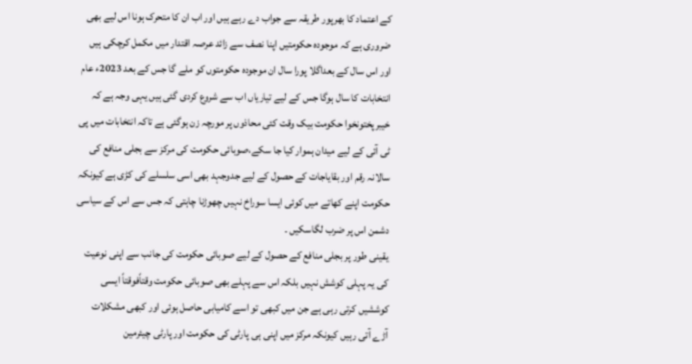کے اعتماد کا بھرپور طریقہ سے جواب دے رہے ہیں اور اب ان کا متحرک ہونا اس لیے بھی ضروری ہے کہ موجودہ حکومتیں اپنا نصف سے زائد عرصہ اقتدار میں مکمل کرچکی ہیں اور اس سال کے بعداگلا پورا سال ان موجودہ حکومتوں کو ملے گا جس کے بعد 2023ء عام انتخابات کا سال ہوگا جس کے لیے تیاریاں اب سے شروع کردی گئی ہیں یہی وجہ ہے کہ خیبرپختونخوا حکومت بیک وقت کئی محاذوں پر مورچہ زن ہوگئی ہے تاکہ انتخابات میں پی ٹی آئی کے لیے میدان ہموار کیا جا سکے،صوبائی حکومت کی مرکز سے بجلی منافع کی سالانہ رقم اور بقایاجات کے حصول کے لیے جدوجہد بھی اسی سلسلے کی کڑی ہے کیونکہ حکومت اپنے کھاتے میں کوئی ایسا سوراخ نہیں چھوڑنا چاہتی کہ جس سے اس کے سیاسی دشمن اس پر ضرب لگاسکیں ۔
یقینی طور پر بجلی منافع کے حصول کے لیے صوبائی حکومت کی جانب سے اپنی نوعیت کی یہ پہلی کوشش نہیں بلکہ اس سے پہلے بھی صوبائی حکومت وقتاًفوقتاً ایسی کوششیں کرتی رہی ہے جن میں کبھی تو اسے کامیابی حاصل ہوئی اور کبھی مشکلات آڑے آتی رہیں کیونکہ مرکز میں اپنی ہی پارٹی کی حکومت اور پارٹی چیئرمین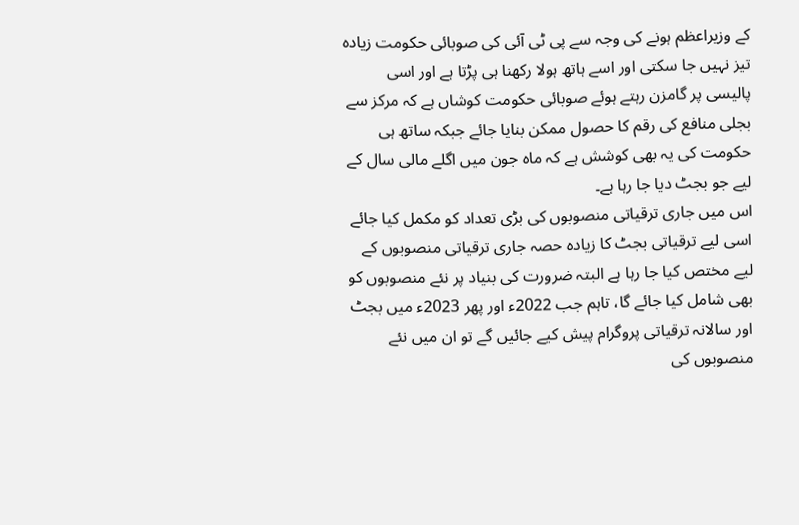کے وزیراعظم ہونے کی وجہ سے پی ٹی آئی کی صوبائی حکومت زیادہ تیز نہیں جا سکتی اور اسے ہاتھ ہولا رکھنا ہی پڑتا ہے اور اسی پالیسی پر گامزن رہتے ہوئے صوبائی حکومت کوشاں ہے کہ مرکز سے بجلی منافع کی رقم کا حصول ممکن بنایا جائے جبکہ ساتھ ہی حکومت کی یہ بھی کوشش ہے کہ ماہ جون میں اگلے مالی سال کے لیے جو بجٹ دیا جا رہا ہے۔
اس میں جاری ترقیاتی منصوبوں کی بڑی تعداد کو مکمل کیا جائے اسی لیے ترقیاتی بجٹ کا زیادہ حصہ جاری ترقیاتی منصوبوں کے لیے مختص کیا جا رہا ہے البتہ ضرورت کی بنیاد پر نئے منصوبوں کو بھی شامل کیا جائے گا، تاہم جب 2022ء اور پھر 2023ء میں بجٹ اور سالانہ ترقیاتی پروگرام پیش کیے جائیں گے تو ان میں نئے منصوبوں کی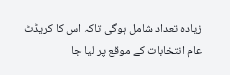زیادہ تعداد شامل ہوگی تاکہ اس کا کریڈٹ عام انتخابات کے موقع پر لیا جا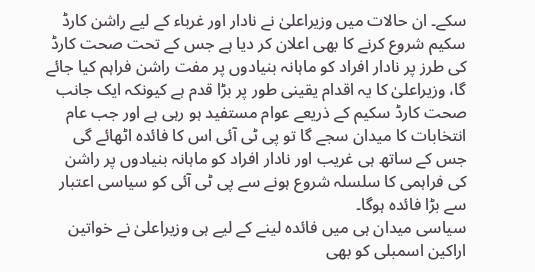سکے۔ ان حالات میں وزیراعلیٰ نے نادار اور غرباء کے لیے راشن کارڈ سکیم شروع کرنے کا بھی اعلان کر دیا ہے جس کے تحت صحت کارڈ کی طرز پر نادار افراد کو ماہانہ بنیادوں پر مفت راشن فراہم کیا جائے گا، وزیراعلیٰ کا یہ اقدام یقینی طور پر بڑا قدم ہے کیونکہ ایک جانب صحت کارڈ سکیم کے ذریعے عوام مستفید ہو رہی ہے اور جب عام انتخابات کا میدان سجے گا تو پی ٹی آئی اس کا فائدہ اٹھائے گی جس کے ساتھ ہی غریب اور نادار افراد کو ماہانہ بنیادوں پر راشن کی فراہمی کا سلسلہ شروع ہونے سے پی ٹی آئی کو سیاسی اعتبار سے بڑا فائدہ ہوگا۔
سیاسی میدان ہی میں فائدہ لینے کے لیے ہی وزیراعلیٰ نے خواتین اراکین اسمبلی کو بھی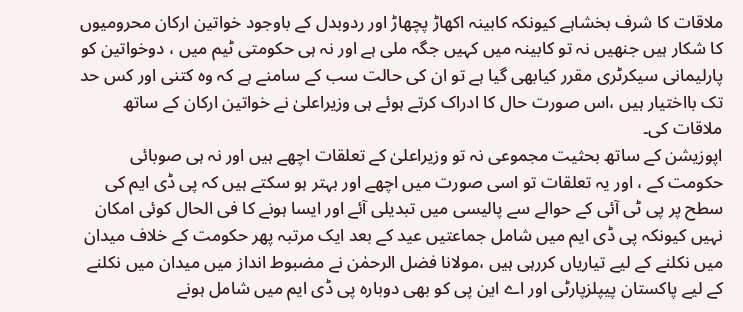ملاقات کا شرف بخشاہے کیونکہ کابینہ اکھاڑ پچھاڑ اور ردوبدل کے باوجود خواتین ارکان محرومیوں کا شکار ہیں جنھیں نہ تو کابینہ میں کہیں جگہ ملی ہے اور نہ ہی حکومتی ٹیم میں ، دوخواتین کو پارلیمانی سیکرٹری مقرر کیابھی گیا ہے تو ان کی حالت سب کے سامنے ہے کہ وہ کتنی اور کس حد تک بااختیار ہیں ،اس صورت حال کا ادراک کرتے ہوئے ہی وزیراعلیٰ نے خواتین ارکان کے ساتھ ملاقات کی۔
اپوزیشن کے ساتھ بحثیت مجموعی نہ تو وزیراعلیٰ کے تعلقات اچھے ہیں اور نہ ہی صوبائی حکومت کے ، اور یہ تعلقات تو اسی صورت میں اچھے اور بہتر ہو سکتے ہیں کہ پی ڈی ایم کی سطح پر پی ٹی آئی کے حوالے سے پالیسی میں تبدیلی آئے اور ایسا ہونے کا فی الحال کوئی امکان نہیں کیونکہ پی ڈی ایم میں شامل جماعتیں عید کے بعد ایک مرتبہ پھر حکومت کے خلاف میدان میں نکلنے کے لیے تیاریاں کررہی ہیں ،مولانا فضل الرحمٰن نے مضبوط انداز میں میدان میں نکلنے کے لیے پاکستان پیپلزپارٹی اور اے این پی کو بھی دوبارہ پی ڈی ایم میں شامل ہونے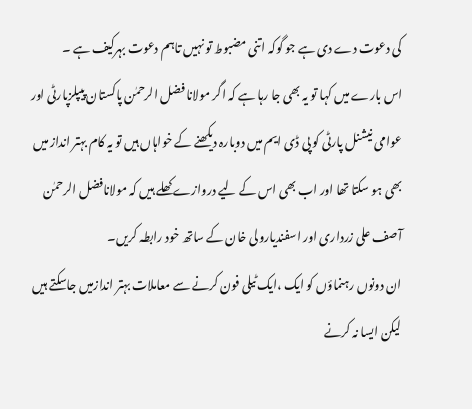کی دعوت دے دی ہے جو گوکہ اتنی مضبوط تو نہیں تاہم دعوت بہرکیف ہے ۔
اس بارے میں کہا تو یہ بھی جا رہا ہے کہ اگر مولانا فضل الرحمٰن پاکستان پیپلزپارٹی اور عوامی نیشنل پارٹی کو پی ڈی ایم میں دوبارہ دیکھنے کے خواہاں ہیں تو یہ کام بہتر انداز میں بھی ہو سکتا تھا اور اب بھی اس کے لیے دروازے کھلے ہیں کہ مولانافضل الرحمٰن آصف علی زرداری اور اسفندیارولی خان کے ساتھ خود رابطہ کریں۔
ان دونوں رہنماؤں کو ایک ،ایک ٹیلی فون کرنے سے معاملات بہتر اندازمیں جاسکتے ہیں لیکن ایسا نہ کرنے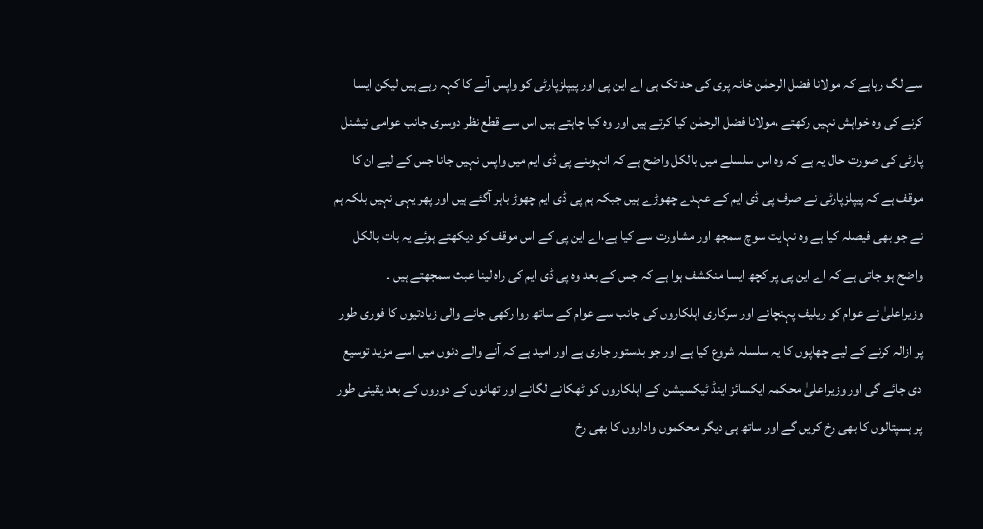سے لگ رہاہے کہ مولانا فضل الرحمٰن خانہ پری کی حد تک ہی اے این پی اور پیپلزپارٹی کو واپس آنے کا کہہ رہے ہیں لیکن ایسا کرنے کی وہ خواہش نہیں رکھتے ،مولانا فضل الرحمٰن کیا کرتے ہیں اور وہ کیا چاہتے ہیں اس سے قطع نظر دوسری جانب عوامی نیشنل پارٹی کی صورت حال یہ ہے کہ وہ اس سلسلے میں بالکل واضح ہے کہ انہوںنے پی ڈی ایم میں واپس نہیں جانا جس کے لیے ان کا موقف ہے کہ پیپلزپارٹی نے صرف پی ڈی ایم کے عہدے چھوڑے ہیں جبکہ ہم پی ڈی ایم چھوڑ باہر آگئے ہیں اور پھر یہی نہیں بلکہ ہم نے جو بھی فیصلہ کیا ہے وہ نہایت سوچ سمجھ اور مشاورت سے کیا ہے،اے این پی کے اس موقف کو دیکھتے ہوئے یہ بات بالکل واضح ہو جاتی ہے کہ اے این پی پر کچھ ایسا منکشف ہوا ہے کہ جس کے بعد وہ پی ڈی ایم کی راہ لینا عبث سمجھتے ہیں ۔
وزیراعلیٰ نے عوام کو ریلیف پہنچانے اور سرکاری اہلکاروں کی جانب سے عوام کے ساتھ روا رکھی جانے والی زیادتیوں کا فوری طور پر ازالہ کرنے کے لیے چھاپوں کا یہ سلسلہ شروع کیا ہے اور جو بدستور جاری ہے اور امید ہے کہ آنے والے دنوں میں اسے مزید توسیع دی جائے گی اور وزیراعلیٰ محکمہ ایکسائز اینڈ ٹیکسیشن کے اہلکاروں کو ٹھکانے لگانے اور تھانوں کے دوروں کے بعد یقینی طور پر ہسپتالوں کا بھی رخ کریں گے اور ساتھ ہی دیگر محکموں واداروں کا بھی رخ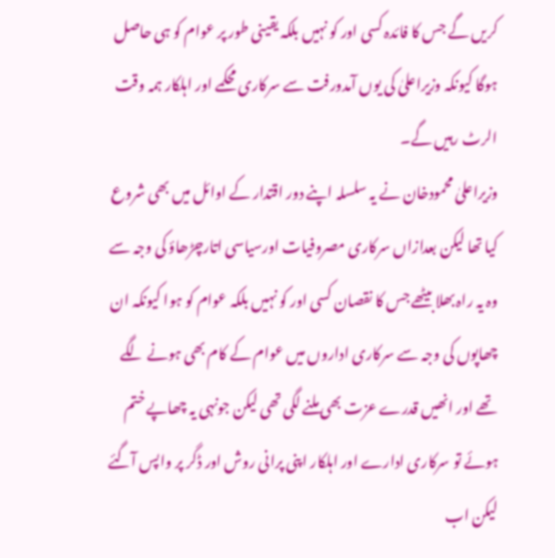کریں گے جس کا فائدہ کسی اور کو نہیں بلکہ یقینی طور پر عوام کو ہی حاصل ہوگا کیونکہ وزیراعلیٰ کی یوں آمدورفت سے سرکاری محکمے اور اہلکار ہمہ وقت الرٹ رہیں گے۔
وزیراعلیٰ محمودخان نے یہ سلسلہ اپنے دور اقتدار کے اوائل میں بھی شروع کیا تھا لیکن بعدازاں سرکاری مصروفیات اورسیاسی اتارچڑھاؤ کی وجہ سے وہ یہ راہ بھلا بیٹھے جس کا نقصان کسی اور کو نہیں بلکہ عوام کو ہوا کیونکہ ان چھاپوں کی وجہ سے سرکاری اداروں میں عوام کے کام بھی ہونے لگے تھے اور انھیں قدرے عزت بھی ملنے لگی تھی لیکن جونہی یہ چھاپے ختم ہوئے تو سرکاری ادارے اور اہلکار اپنی پرانی روش اور ڈگر پر واپس آگئے لیکن اب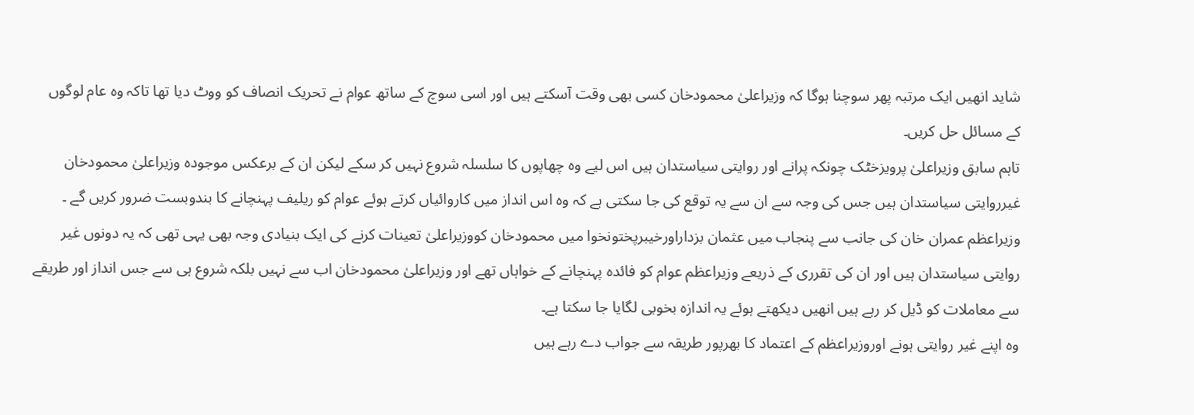شاید انھیں ایک مرتبہ پھر سوچنا ہوگا کہ وزیراعلیٰ محمودخان کسی بھی وقت آسکتے ہیں اور اسی سوچ کے ساتھ عوام نے تحریک انصاف کو ووٹ دیا تھا تاکہ وہ عام لوگوں کے مسائل حل کریں۔
تاہم سابق وزیراعلیٰ پرویزخٹک چونکہ پرانے اور روایتی سیاستدان ہیں اس لیے وہ چھاپوں کا سلسلہ شروع نہیں کر سکے لیکن ان کے برعکس موجودہ وزیراعلیٰ محمودخان غیرروایتی سیاستدان ہیں جس کی وجہ سے ان سے یہ توقع کی جا سکتی ہے کہ وہ اس انداز میں کاروائیاں کرتے ہوئے عوام کو ریلیف پہنچانے کا بندوبست ضرور کریں گے ۔
وزیراعظم عمران خان کی جانب سے پنجاب میں عثمان بزداراورخیبرپختونخوا میں محمودخان کووزیراعلیٰ تعینات کرنے کی ایک بنیادی وجہ بھی یہی تھی کہ یہ دونوں غیر روایتی سیاستدان ہیں اور ان کی تقرری کے ذریعے وزیراعظم عوام کو فائدہ پہنچانے کے خواہاں تھے اور وزیراعلیٰ محمودخان اب سے نہیں بلکہ شروع ہی سے جس انداز اور طریقے سے معاملات کو ڈیل کر رہے ہیں انھیں دیکھتے ہوئے یہ اندازہ بخوبی لگایا جا سکتا ہے۔
وہ اپنے غیر روایتی ہونے اوروزیراعظم کے اعتماد کا بھرپور طریقہ سے جواب دے رہے ہیں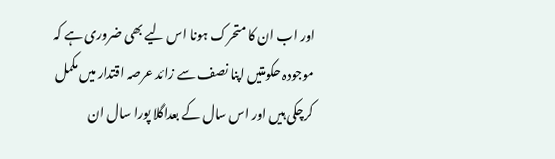اور اب ان کا متحرک ہونا اس لیے بھی ضروری ہے کہ موجودہ حکومتیں اپنا نصف سے زائد عرصہ اقتدار میں مکمل کرچکی ہیں اور اس سال کے بعداگلا پورا سال ان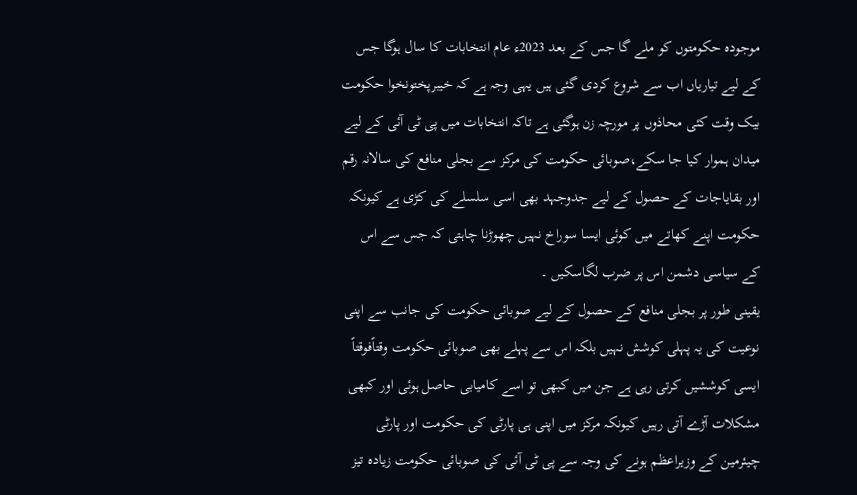موجودہ حکومتوں کو ملے گا جس کے بعد 2023ء عام انتخابات کا سال ہوگا جس کے لیے تیاریاں اب سے شروع کردی گئی ہیں یہی وجہ ہے کہ خیبرپختونخوا حکومت بیک وقت کئی محاذوں پر مورچہ زن ہوگئی ہے تاکہ انتخابات میں پی ٹی آئی کے لیے میدان ہموار کیا جا سکے،صوبائی حکومت کی مرکز سے بجلی منافع کی سالانہ رقم اور بقایاجات کے حصول کے لیے جدوجہد بھی اسی سلسلے کی کڑی ہے کیونکہ حکومت اپنے کھاتے میں کوئی ایسا سوراخ نہیں چھوڑنا چاہتی کہ جس سے اس کے سیاسی دشمن اس پر ضرب لگاسکیں ۔
یقینی طور پر بجلی منافع کے حصول کے لیے صوبائی حکومت کی جانب سے اپنی نوعیت کی یہ پہلی کوشش نہیں بلکہ اس سے پہلے بھی صوبائی حکومت وقتاًفوقتاً ایسی کوششیں کرتی رہی ہے جن میں کبھی تو اسے کامیابی حاصل ہوئی اور کبھی مشکلات آڑے آتی رہیں کیونکہ مرکز میں اپنی ہی پارٹی کی حکومت اور پارٹی چیئرمین کے وزیراعظم ہونے کی وجہ سے پی ٹی آئی کی صوبائی حکومت زیادہ تیز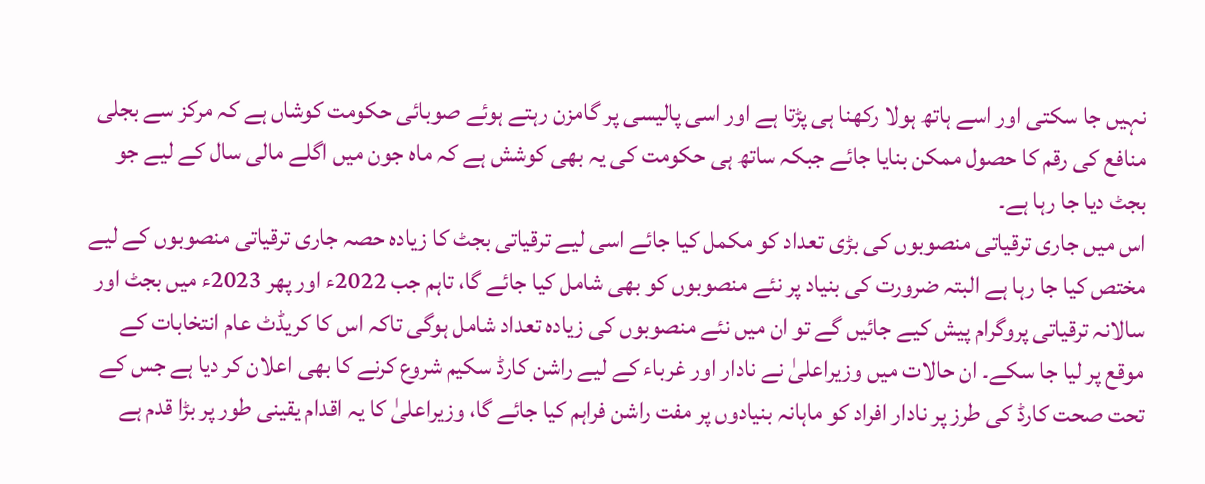نہیں جا سکتی اور اسے ہاتھ ہولا رکھنا ہی پڑتا ہے اور اسی پالیسی پر گامزن رہتے ہوئے صوبائی حکومت کوشاں ہے کہ مرکز سے بجلی منافع کی رقم کا حصول ممکن بنایا جائے جبکہ ساتھ ہی حکومت کی یہ بھی کوشش ہے کہ ماہ جون میں اگلے مالی سال کے لیے جو بجٹ دیا جا رہا ہے۔
اس میں جاری ترقیاتی منصوبوں کی بڑی تعداد کو مکمل کیا جائے اسی لیے ترقیاتی بجٹ کا زیادہ حصہ جاری ترقیاتی منصوبوں کے لیے مختص کیا جا رہا ہے البتہ ضرورت کی بنیاد پر نئے منصوبوں کو بھی شامل کیا جائے گا، تاہم جب 2022ء اور پھر 2023ء میں بجٹ اور سالانہ ترقیاتی پروگرام پیش کیے جائیں گے تو ان میں نئے منصوبوں کی زیادہ تعداد شامل ہوگی تاکہ اس کا کریڈٹ عام انتخابات کے موقع پر لیا جا سکے۔ ان حالات میں وزیراعلیٰ نے نادار اور غرباء کے لیے راشن کارڈ سکیم شروع کرنے کا بھی اعلان کر دیا ہے جس کے تحت صحت کارڈ کی طرز پر نادار افراد کو ماہانہ بنیادوں پر مفت راشن فراہم کیا جائے گا، وزیراعلیٰ کا یہ اقدام یقینی طور پر بڑا قدم ہے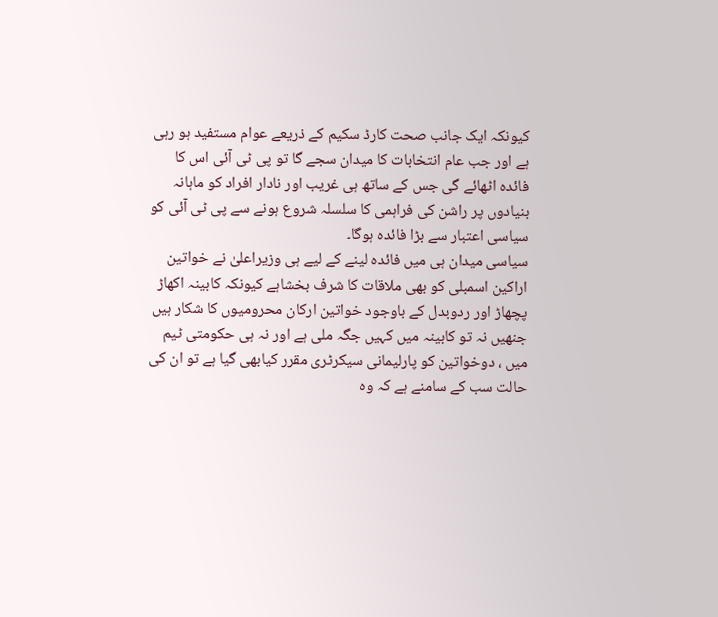کیونکہ ایک جانب صحت کارڈ سکیم کے ذریعے عوام مستفید ہو رہی ہے اور جب عام انتخابات کا میدان سجے گا تو پی ٹی آئی اس کا فائدہ اٹھائے گی جس کے ساتھ ہی غریب اور نادار افراد کو ماہانہ بنیادوں پر راشن کی فراہمی کا سلسلہ شروع ہونے سے پی ٹی آئی کو سیاسی اعتبار سے بڑا فائدہ ہوگا۔
سیاسی میدان ہی میں فائدہ لینے کے لیے ہی وزیراعلیٰ نے خواتین اراکین اسمبلی کو بھی ملاقات کا شرف بخشاہے کیونکہ کابینہ اکھاڑ پچھاڑ اور ردوبدل کے باوجود خواتین ارکان محرومیوں کا شکار ہیں جنھیں نہ تو کابینہ میں کہیں جگہ ملی ہے اور نہ ہی حکومتی ٹیم میں ، دوخواتین کو پارلیمانی سیکرٹری مقرر کیابھی گیا ہے تو ان کی حالت سب کے سامنے ہے کہ وہ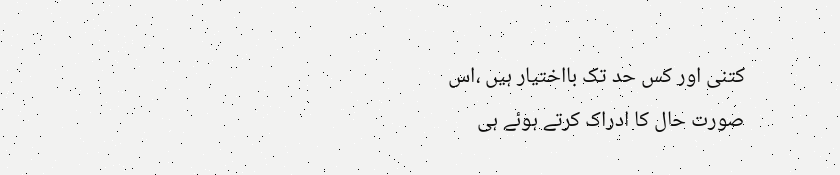کتنی اور کس حد تک بااختیار ہیں ،اس صورت حال کا ادراک کرتے ہوئے ہی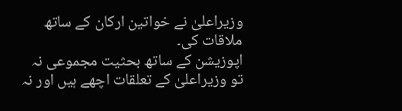وزیراعلیٰ نے خواتین ارکان کے ساتھ ملاقات کی۔
اپوزیشن کے ساتھ بحثیت مجموعی نہ تو وزیراعلیٰ کے تعلقات اچھے ہیں اور نہ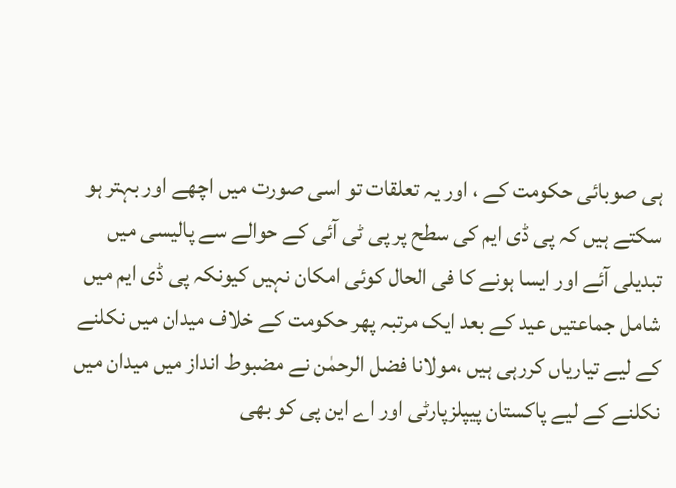ہی صوبائی حکومت کے ، اور یہ تعلقات تو اسی صورت میں اچھے اور بہتر ہو سکتے ہیں کہ پی ڈی ایم کی سطح پر پی ٹی آئی کے حوالے سے پالیسی میں تبدیلی آئے اور ایسا ہونے کا فی الحال کوئی امکان نہیں کیونکہ پی ڈی ایم میں شامل جماعتیں عید کے بعد ایک مرتبہ پھر حکومت کے خلاف میدان میں نکلنے کے لیے تیاریاں کررہی ہیں ،مولانا فضل الرحمٰن نے مضبوط انداز میں میدان میں نکلنے کے لیے پاکستان پیپلزپارٹی اور اے این پی کو بھی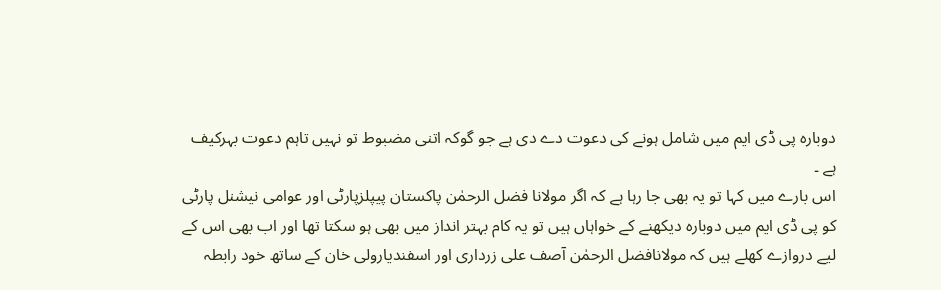دوبارہ پی ڈی ایم میں شامل ہونے کی دعوت دے دی ہے جو گوکہ اتنی مضبوط تو نہیں تاہم دعوت بہرکیف ہے ۔
اس بارے میں کہا تو یہ بھی جا رہا ہے کہ اگر مولانا فضل الرحمٰن پاکستان پیپلزپارٹی اور عوامی نیشنل پارٹی کو پی ڈی ایم میں دوبارہ دیکھنے کے خواہاں ہیں تو یہ کام بہتر انداز میں بھی ہو سکتا تھا اور اب بھی اس کے لیے دروازے کھلے ہیں کہ مولانافضل الرحمٰن آصف علی زرداری اور اسفندیارولی خان کے ساتھ خود رابطہ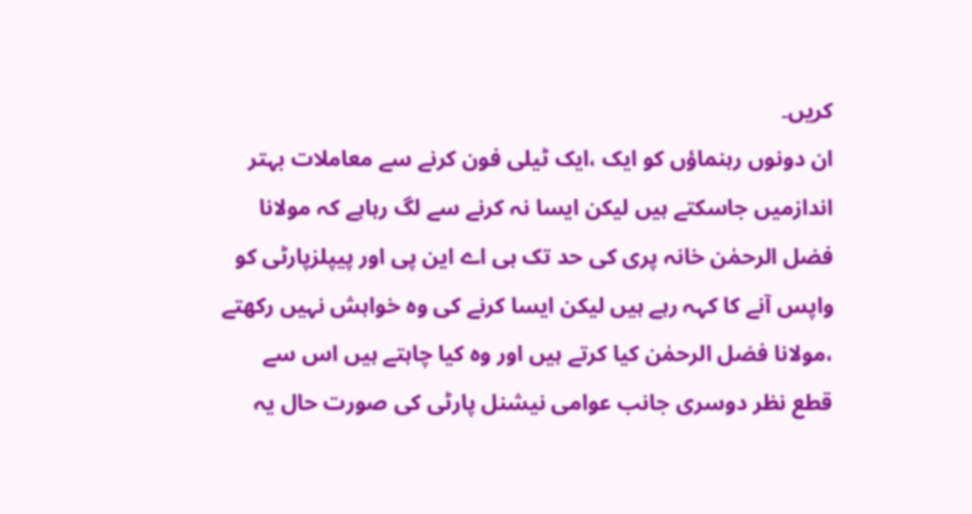کریں۔
ان دونوں رہنماؤں کو ایک ،ایک ٹیلی فون کرنے سے معاملات بہتر اندازمیں جاسکتے ہیں لیکن ایسا نہ کرنے سے لگ رہاہے کہ مولانا فضل الرحمٰن خانہ پری کی حد تک ہی اے این پی اور پیپلزپارٹی کو واپس آنے کا کہہ رہے ہیں لیکن ایسا کرنے کی وہ خواہش نہیں رکھتے ،مولانا فضل الرحمٰن کیا کرتے ہیں اور وہ کیا چاہتے ہیں اس سے قطع نظر دوسری جانب عوامی نیشنل پارٹی کی صورت حال یہ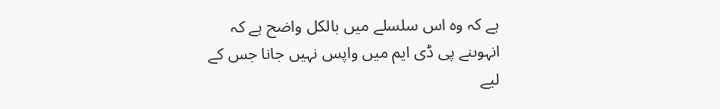ہے کہ وہ اس سلسلے میں بالکل واضح ہے کہ انہوںنے پی ڈی ایم میں واپس نہیں جانا جس کے لیے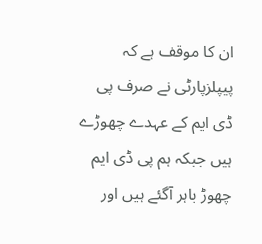ان کا موقف ہے کہ پیپلزپارٹی نے صرف پی ڈی ایم کے عہدے چھوڑے ہیں جبکہ ہم پی ڈی ایم چھوڑ باہر آگئے ہیں اور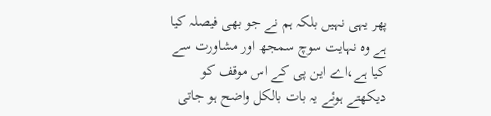پھر یہی نہیں بلکہ ہم نے جو بھی فیصلہ کیا ہے وہ نہایت سوچ سمجھ اور مشاورت سے کیا ہے،اے این پی کے اس موقف کو دیکھتے ہوئے یہ بات بالکل واضح ہو جاتی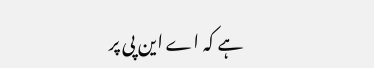ہے کہ اے این پی پر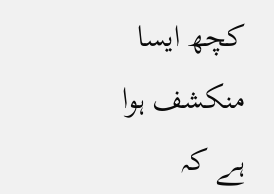کچھ ایسا منکشف ہوا ہے کہ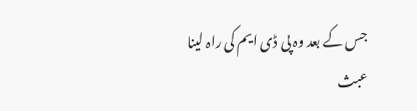جس کے بعد وہ پی ڈی ایم کی راہ لینا عبث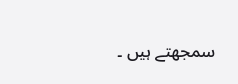سمجھتے ہیں ۔